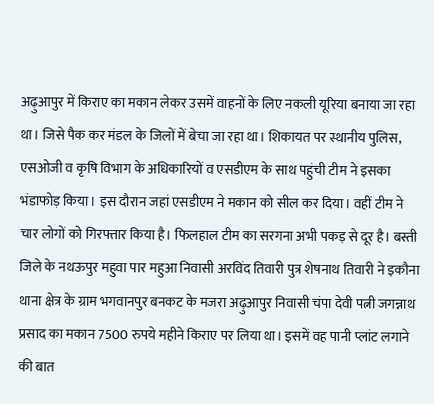अढ़ुआपुर में किराए का मकान लेकर उसमें वाहनों के लिए नकली यूरिया बनाया जा रहा था। जिसे पैक कर मंडल के जिलों में बेचा जा रहा था। शिकायत पर स्थानीय पुलिस, एसओजी व कृषि विभाग के अधिकारियों व एसडीएम के साथ पहुंची टीम ने इसका भंडाफोड़ किया। इस दौरान जहां एसडीएम ने मकान को सील कर दिया। वहीं टीम ने चार लोगों को गिरफ्तार किया है। फिलहाल टीम का सरगना अभी पकड़ से दूर है। बस्ती जिले के नथऊपुर महुवा पार महुआ निवासी अरविंद तिवारी पुत्र शेषनाथ तिवारी ने इकौना थाना क्षेत्र के ग्राम भगवानपुर बनकट के मजरा अढ़ुआपुर निवासी चंपा देवी पत्नी जगन्नाथ प्रसाद का मकान 7500 रुपये महीने किराए पर लिया था। इसमें वह पानी प्लांट लगाने की बात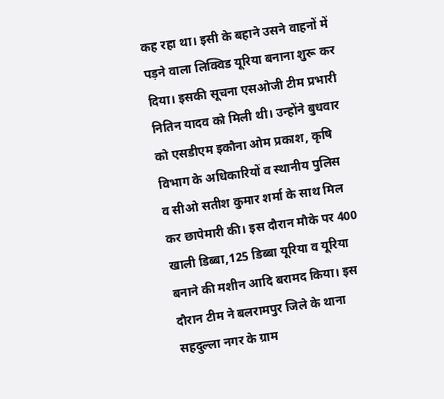कह रहा था। इसी के बहाने उसने वाहनों में पड़ने वाला लिक्विड यूरिया बनाना शुरू कर दिया। इसकी सूचना एसओजी टीम प्रभारी नितिन यादव को मिली थी। उन्होंने बुधवार को एसडीएम इकौना ओम प्रकाश, कृषि विभाग के अधिकारियों व स्थानीय पुलिस व सीओ सतीश कुमार शर्मा के साथ मिल कर छापेमारी की। इस दौरान मौके पर 400 खाली डिब्बा,125 डिब्बा यूरिया व यूरिया बनाने की मशीन आदि बरामद किया। इस दौरान टीम ने बलरामपुर जिले के थाना सहदुल्ला नगर के ग्राम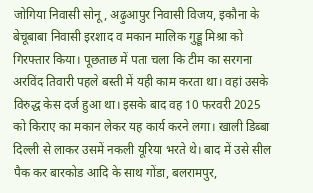जोगिया निवासी सोनू, अढ़ुआपुर निवासी विजय, इकौना के बेचूबाबा निवासी इरशाद व मकान मालिक गुड्डू मिश्रा को गिरफ्तार किया। पूछताछ में पता चला कि टीम का सरगना अरविंद तिवारी पहले बस्ती में यही काम करता था। वहां उसके विरुद्ध केस दर्ज हुआ था। इसके बाद वह 10 फरवरी 2025 को किराए का मकान लेकर यह कार्य करने लगा। खाली डिब्बा दिल्ली से लाकर उसमें नकली यूरिया भरते थे। बाद में उसे सील पैक कर बारकोड आदि के साथ गोंडा, बलरामपुर,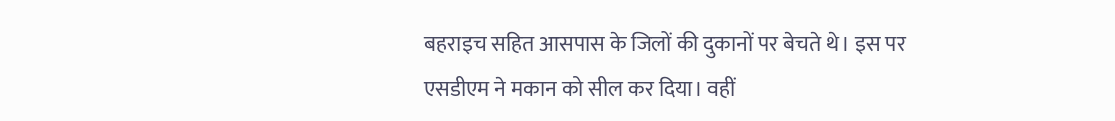बहराइच सहित आसपास के जिलों की दुकानों पर बेचते थे। इस पर एसडीएम ने मकान को सील कर दिया। वहीं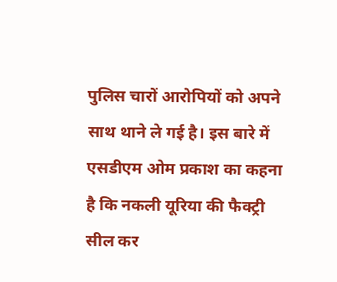पुलिस चारों आरोपियों को अपने साथ थाने ले गई है। इस बारे में एसडीएम ओम प्रकाश का कहना है कि नकली यूरिया की फैक्ट्री सील कर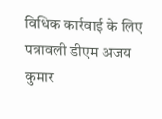विधिक कार्रवाई के लिए पत्रावली डीएम अजय कुमार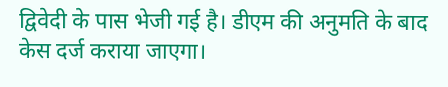द्विवेदी के पास भेजी गई है। डीएम की अनुमति के बाद केस दर्ज कराया जाएगा।